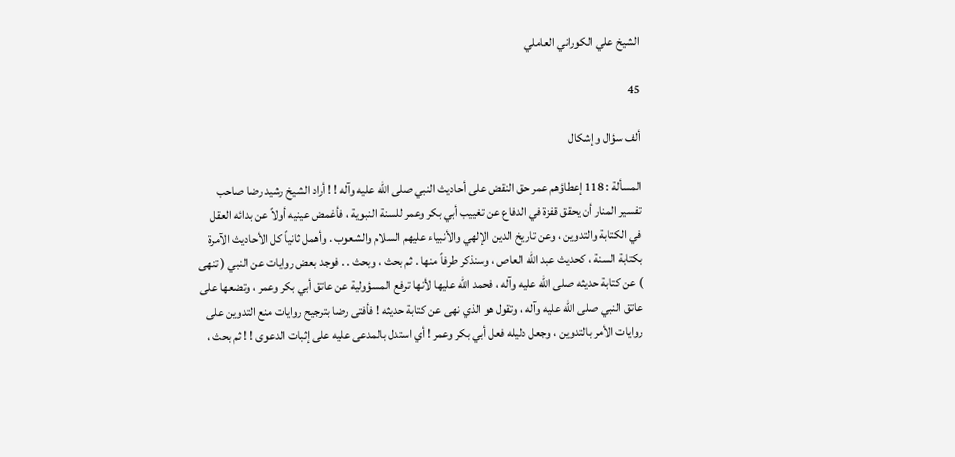الشيخ علي الكوراني العاملي

45

ألف سؤال وإشكال

المسألة : 118 إعطاؤهم عمر حق النقض على أحاديث النبي صلى الله عليه وآله ! ! أراد الشيخ رشيد رضا صاحب تفسير المنار أن يحقق قفزة في الدفاع عن تغييب أبي بكر وعمر للسنة النبوية ، فأغمض عينيه أولاً عن بدائه العقل في الكتابة والتدوين ، وعن تاريخ الدين الإلهي والأنبياء عليهم السلام والشعوب . وأهمل ثانياً كل الأحاديث الآمرة بكتابة السنة ، كحديث عبد الله العاص ، وسنذكر طرفاً منها . ثم بحث ، وبحث . . فوجد بعض روايات عن النبي ( تنهى ) عن كتابة حديثه صلى الله عليه وآله ، فحمد الله عليها لأنها ترفع المسؤولية عن عاتق أبي بكر وعمر ، وتضعها على عاتق النبي صلى الله عليه وآله ، وتقول هو الذي نهى عن كتابة حديثه ! فأفتى رضا بترجيح روايات منع التدوين على روايات الأمر بالتدوين ، وجعل دليله فعل أبي بكر وعمر ! أي استدل بالمدعى عليه على إثبات الدعوى ! ! ثم بحث ،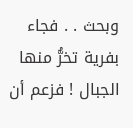وبحث . . فجاء بفرية تخرُّ منها الجبال ! فزعم أن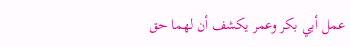عمل أبي بكر وعمر يكشف أن لهما حق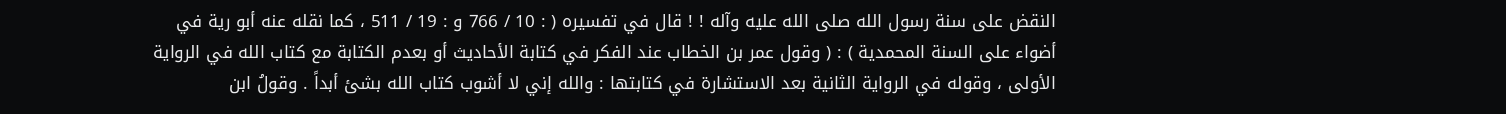النقض على سنة رسول الله صلى الله عليه وآله ! ! قال في تفسيره ( : 10 / 766 و : 19 / 511 ، كما نقله عنه أبو رية في أضواء على السنة المحمدية ) : ( وقول عمر بن الخطاب عند الفكر في كتابة الأحاديث أو بعدم الكتابة مع كتاب الله في الرواية الأولى ، وقوله في الرواية الثانية بعد الاستشارة في كتابتها : والله إني لا أشوب كتاب الله بشئ أبداً . وقولُ ابن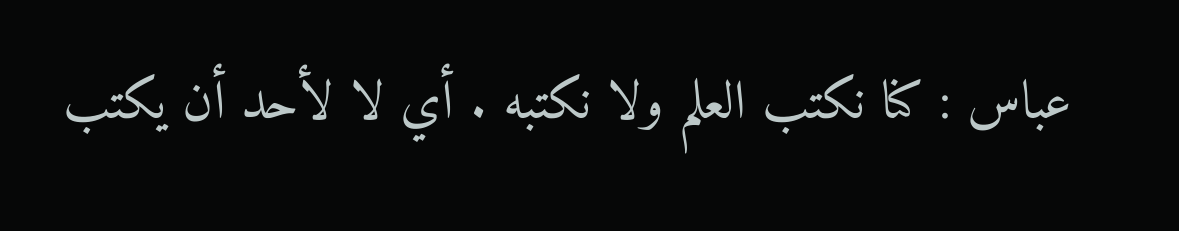عباس : كنا نكتب العلم ولا نكتبه . أي لا لأحد أن يكتب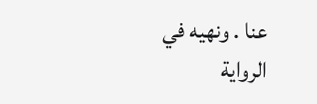عنا . ونهيه في الرواية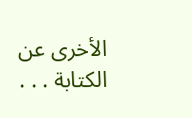الأخرى عن الكتابة . . .